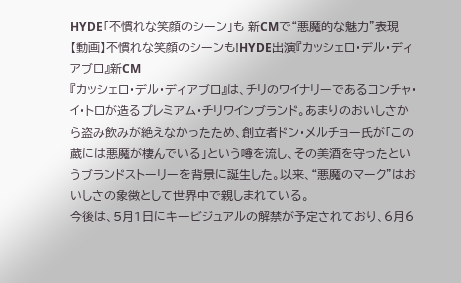HYDE「不慣れな笑顔のシーン」も 新CMで“悪魔的な魅力”表現
【動画】不慣れな笑顔のシーンも!HYDE出演『カッシェロ・デル・ディアブロ』新CM
『カッシェロ・デル・ディアブロ』は、チリのワイナリーであるコンチャ・イ・トロが造るプレミアム・チリワインブランド。あまりのおいしさから盗み飲みが絶えなかったため、創立者ドン・メルチョー氏が「この蔵には悪魔が棲んでいる」という噂を流し、その美酒を守ったというブランドストーリーを背景に誕生した。以来、“悪魔のマーク”はおいしさの象徴として世界中で親しまれている。
今後は、5月1日にキービジュアルの解禁が予定されており、6月6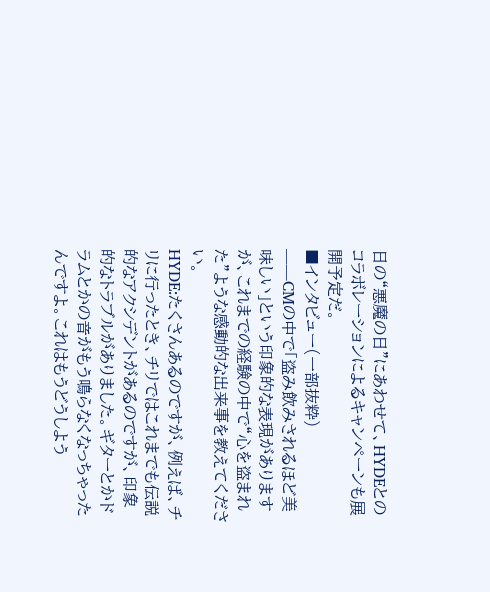日の“悪魔の日”にあわせて、HYDEとのコラボレーションによるキャンペーンも展開予定だ。
■インタビュー(一部抜粋)
――CMの中で「盗み飲みされるほど美味しい」という印象的な表現がありますが、これまでの経験の中で“心を盗まれた”ような感動的な出来事を教えてください。
HYDE:たくさんあるのですが、例えば、チリに行ったとき、チリではこれまでも伝説的なアクシデントがあるのですが、印象的なトラブルがありました。ギターとかドラムとかの音がもう鳴らなくなっちゃったんですよ。これはもうどうしよう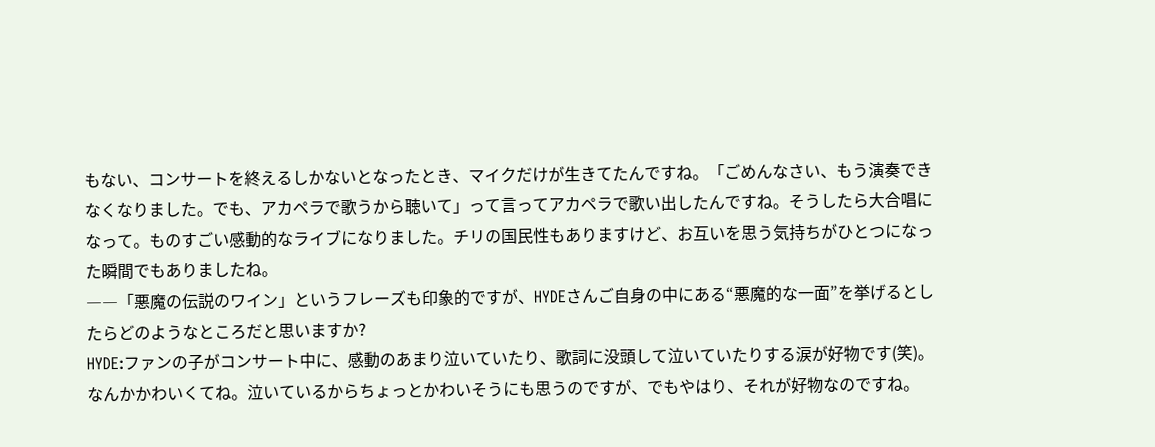もない、コンサートを終えるしかないとなったとき、マイクだけが生きてたんですね。「ごめんなさい、もう演奏できなくなりました。でも、アカペラで歌うから聴いて」って言ってアカペラで歌い出したんですね。そうしたら大合唱になって。ものすごい感動的なライブになりました。チリの国民性もありますけど、お互いを思う気持ちがひとつになった瞬間でもありましたね。
――「悪魔の伝説のワイン」というフレーズも印象的ですが、HYDEさんご自身の中にある“悪魔的な一面”を挙げるとしたらどのようなところだと思いますか?
HYDE:ファンの子がコンサート中に、感動のあまり泣いていたり、歌詞に没頭して泣いていたりする涙が好物です(笑)。なんかかわいくてね。泣いているからちょっとかわいそうにも思うのですが、でもやはり、それが好物なのですね。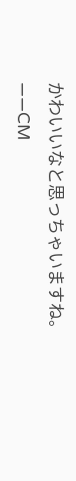かわいいなと思っちゃいますね。
――CM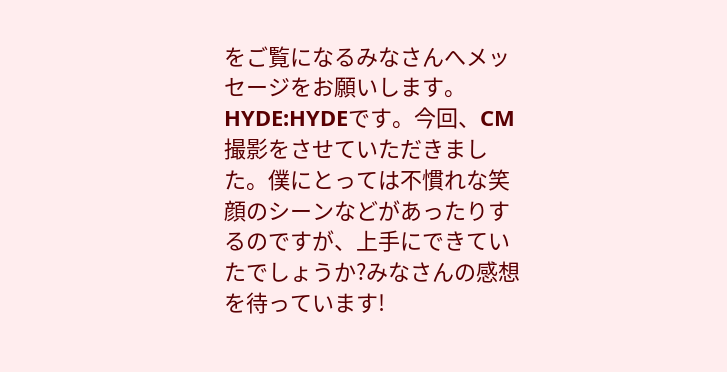をご覧になるみなさんへメッセージをお願いします。
HYDE:HYDEです。今回、CM撮影をさせていただきました。僕にとっては不慣れな笑顔のシーンなどがあったりするのですが、上手にできていたでしょうか?みなさんの感想を待っています!